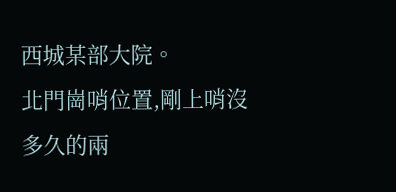西城某部大院。
北門崗哨位置,剛上哨沒多久的兩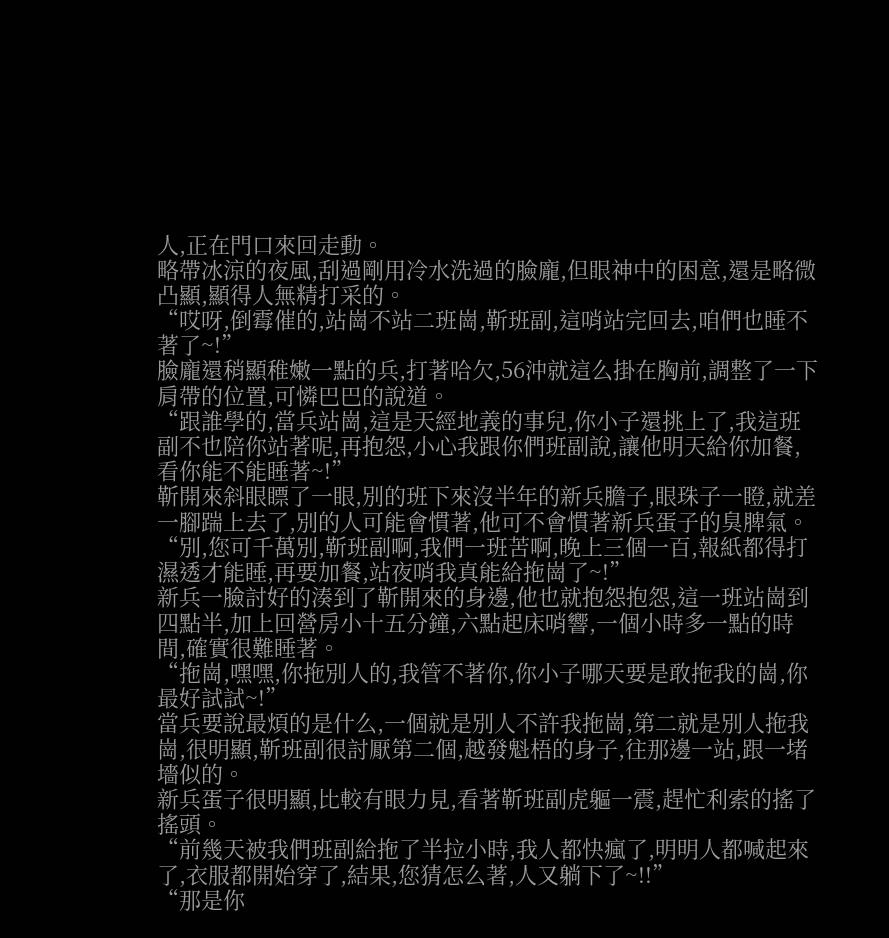人,正在門口來回走動。
略帶冰涼的夜風,刮過剛用冷水洗過的臉龐,但眼神中的困意,還是略微凸顯,顯得人無精打采的。
“哎呀,倒霉催的,站崗不站二班崗,靳班副,這哨站完回去,咱們也睡不著了~!”
臉龐還稍顯稚嫩一點的兵,打著哈欠,56沖就這么掛在胸前,調整了一下肩帶的位置,可憐巴巴的說道。
“跟誰學的,當兵站崗,這是天經地義的事兒,你小子還挑上了,我這班副不也陪你站著呢,再抱怨,小心我跟你們班副說,讓他明天給你加餐,看你能不能睡著~!”
靳開來斜眼瞟了一眼,別的班下來沒半年的新兵膽子,眼珠子一瞪,就差一腳踹上去了,別的人可能會慣著,他可不會慣著新兵蛋子的臭脾氣。
“別,您可千萬別,靳班副啊,我們一班苦啊,晚上三個一百,報紙都得打濕透才能睡,再要加餐,站夜哨我真能給拖崗了~!”
新兵一臉討好的湊到了靳開來的身邊,他也就抱怨抱怨,這一班站崗到四點半,加上回營房小十五分鐘,六點起床哨響,一個小時多一點的時間,確實很難睡著。
“拖崗,嘿嘿,你拖別人的,我管不著你,你小子哪天要是敢拖我的崗,你最好試試~!”
當兵要說最煩的是什么,一個就是別人不許我拖崗,第二就是別人拖我崗,很明顯,靳班副很討厭第二個,越發魁梧的身子,往那邊一站,跟一堵墻似的。
新兵蛋子很明顯,比較有眼力見,看著靳班副虎軀一震,趕忙利索的搖了搖頭。
“前幾天被我們班副給拖了半拉小時,我人都快瘋了,明明人都喊起來了,衣服都開始穿了,結果,您猜怎么著,人又躺下了~!!”
“那是你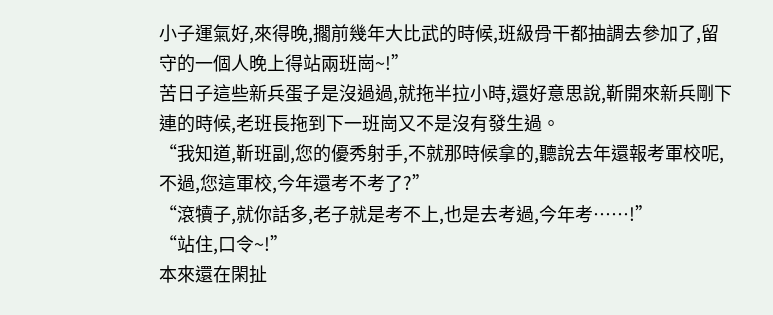小子運氣好,來得晚,擱前幾年大比武的時候,班級骨干都抽調去參加了,留守的一個人晚上得站兩班崗~!”
苦日子這些新兵蛋子是沒過過,就拖半拉小時,還好意思說,靳開來新兵剛下連的時候,老班長拖到下一班崗又不是沒有發生過。
“我知道,靳班副,您的優秀射手,不就那時候拿的,聽說去年還報考軍校呢,不過,您這軍校,今年還考不考了?”
“滾犢子,就你話多,老子就是考不上,也是去考過,今年考……!”
“站住,口令~!”
本來還在閑扯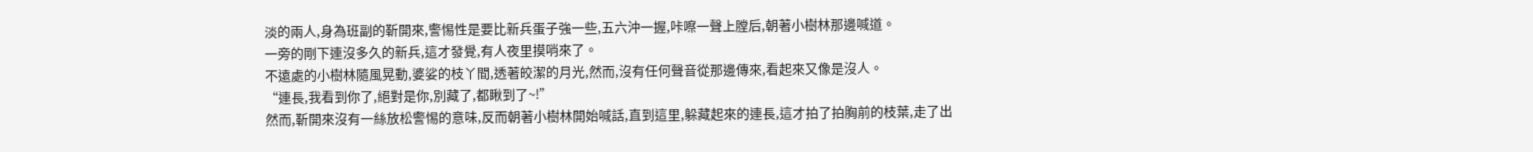淡的兩人,身為班副的靳開來,警惕性是要比新兵蛋子強一些,五六沖一握,咔嚓一聲上膛后,朝著小樹林那邊喊道。
一旁的剛下連沒多久的新兵,這才發覺,有人夜里摸哨來了。
不遠處的小樹林隨風晃動,婆娑的枝丫間,透著皎潔的月光,然而,沒有任何聲音從那邊傳來,看起來又像是沒人。
“連長,我看到你了,絕對是你,別藏了,都瞅到了~!”
然而,靳開來沒有一絲放松警惕的意味,反而朝著小樹林開始喊話,直到這里,躲藏起來的連長,這才拍了拍胸前的枝葉,走了出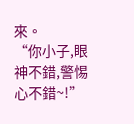來。
“你小子,眼神不錯,警惕心不錯~!”